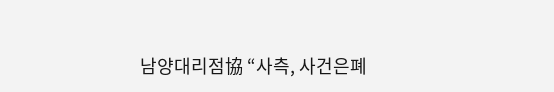남양대리점協 “사측, 사건은폐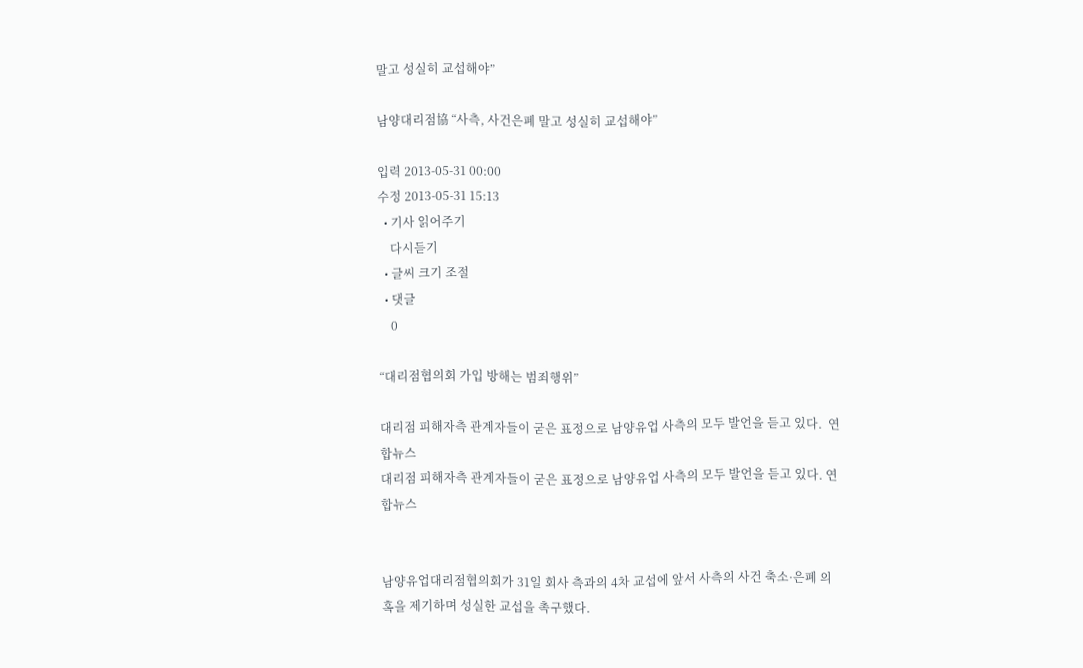말고 성실히 교섭해야”

남양대리점協 “사측, 사건은폐 말고 성실히 교섭해야”

입력 2013-05-31 00:00
수정 2013-05-31 15:13
  • 기사 읽어주기
    다시듣기
  • 글씨 크기 조절
  • 댓글
    0

“대리점협의회 가입 방해는 범죄행위”

대리점 피해자측 관계자들이 굳은 표정으로 남양유업 사측의 모두 발언을 듣고 있다.  연합뉴스
대리점 피해자측 관계자들이 굳은 표정으로 남양유업 사측의 모두 발언을 듣고 있다. 연합뉴스


남양유업대리점협의회가 31일 회사 측과의 4차 교섭에 앞서 사측의 사건 축소·은폐 의혹을 제기하며 성실한 교섭을 촉구했다.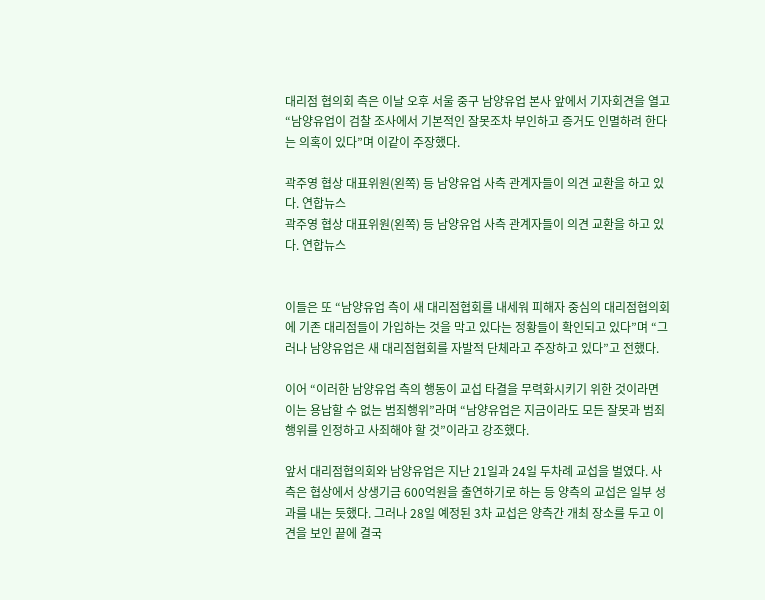대리점 협의회 측은 이날 오후 서울 중구 남양유업 본사 앞에서 기자회견을 열고 “남양유업이 검찰 조사에서 기본적인 잘못조차 부인하고 증거도 인멸하려 한다는 의혹이 있다”며 이같이 주장했다.

곽주영 협상 대표위원(왼쪽) 등 남양유업 사측 관계자들이 의견 교환을 하고 있다. 연합뉴스
곽주영 협상 대표위원(왼쪽) 등 남양유업 사측 관계자들이 의견 교환을 하고 있다. 연합뉴스


이들은 또 “남양유업 측이 새 대리점협회를 내세워 피해자 중심의 대리점협의회에 기존 대리점들이 가입하는 것을 막고 있다는 정황들이 확인되고 있다”며 “그러나 남양유업은 새 대리점협회를 자발적 단체라고 주장하고 있다”고 전했다.

이어 “이러한 남양유업 측의 행동이 교섭 타결을 무력화시키기 위한 것이라면 이는 용납할 수 없는 범죄행위”라며 “남양유업은 지금이라도 모든 잘못과 범죄행위를 인정하고 사죄해야 할 것”이라고 강조했다.

앞서 대리점협의회와 남양유업은 지난 21일과 24일 두차례 교섭을 벌였다. 사측은 협상에서 상생기금 600억원을 출연하기로 하는 등 양측의 교섭은 일부 성과를 내는 듯했다. 그러나 28일 예정된 3차 교섭은 양측간 개최 장소를 두고 이견을 보인 끝에 결국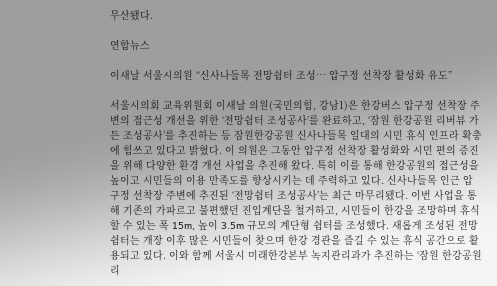무산됐다.

연합뉴스

이새날 서울시의원 “신사나들목 전망쉼터 조성… 압구정 선착장 활성화 유도”

서울시의회 교육위원회 이새날 의원(국민의힘, 강남1)은 한강버스 압구정 선착장 주변의 접근성 개선을 위한 ‘전망쉼터 조성공사’를 완료하고, ‘잠원 한강공원 리버뷰 가든 조성공사’를 추진하는 등 잠원한강공원 신사나들목 일대의 시민 휴식 인프라 확충에 힘쓰고 있다고 밝혔다. 이 의원은 그동안 압구정 선착장 활성화와 시민 편의 증진을 위해 다양한 환경 개선 사업을 추진해 왔다. 특히 이를 통해 한강공원의 접근성을 높이고 시민들의 이용 만족도를 향상시키는 데 주력하고 있다. 신사나들목 인근 압구정 선착장 주변에 추진된 ‘전망쉼터 조성공사’는 최근 마무리됐다. 이번 사업을 통해 기존의 가파르고 불편했던 진입계단을 철거하고, 시민들이 한강을 조망하며 휴식할 수 있는 폭 15m, 높이 3.5m 규모의 계단형 쉼터를 조성했다. 새롭게 조성된 전망쉼터는 개장 이후 많은 시민들이 찾으며 한강 경관을 즐길 수 있는 휴식 공간으로 활용되고 있다. 이와 함께 서울시 미래한강본부 녹지관리과가 추진하는 ‘잠원 한강공원 리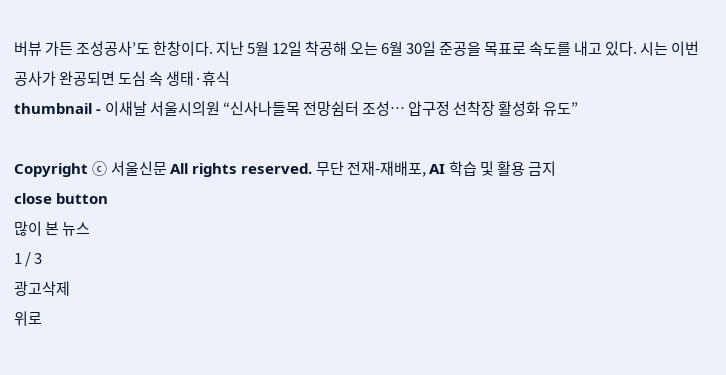버뷰 가든 조성공사’도 한창이다. 지난 5월 12일 착공해 오는 6월 30일 준공을 목표로 속도를 내고 있다. 시는 이번 공사가 완공되면 도심 속 생태·휴식
thumbnail - 이새날 서울시의원 “신사나들목 전망쉼터 조성… 압구정 선착장 활성화 유도”

Copyright ⓒ 서울신문 All rights reserved. 무단 전재-재배포, AI 학습 및 활용 금지
close button
많이 본 뉴스
1 / 3
광고삭제
위로